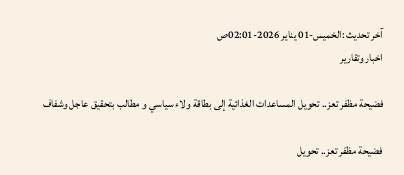آخر تحديث :الخميس-01 يناير 2026-02:01ص
اخبار وتقارير

فضيحة مظفر تعز.. تحويل المساعدات الغذائية إلى بطاقة ولاء سياسي و مطالب بتحقيق عاجل وشفاف

فضيحة مظفر تعز.. تحويل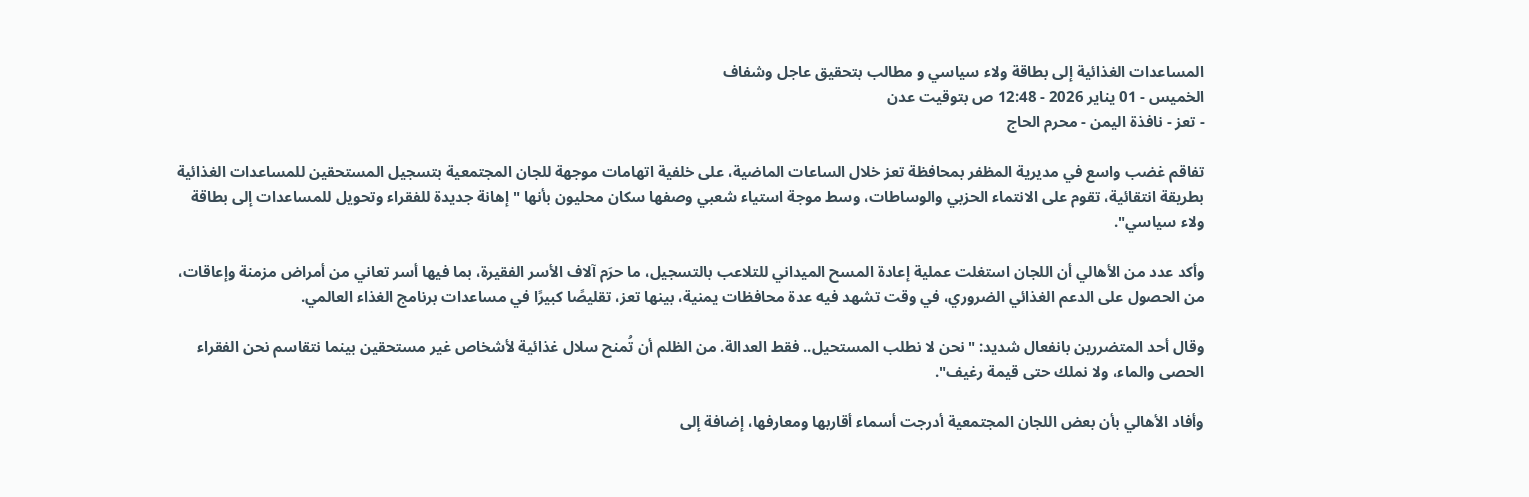المساعدات الغذائية إلى بطاقة ولاء سياسي و مطالب بتحقيق عاجل وشفاف
الخميس - 01 يناير 2026 - 12:48 ص بتوقيت عدن
- تعز - نافذة اليمن - محرم الحاج

تفاقم غضب واسع في مديرية المظفر بمحافظة تعز خلال الساعات الماضية، على خلفية اتهامات موجهة للجان المجتمعية بتسجيل المستحقين للمساعدات الغذائية بطريقة انتقائية، تقوم على الانتماء الحزبي والوساطات، وسط موجة استياء شعبي وصفها سكان محليون بأنها "إهانة جديدة للفقراء وتحويل للمساعدات إلى بطاقة ولاء سياسي".

وأكد عدد من الأهالي أن اللجان استغلت عملية إعادة المسح الميداني للتلاعب بالتسجيل، ما حرَم آلاف الأسر الفقيرة، بما فيها أسر تعاني من أمراض مزمنة وإعاقات، من الحصول على الدعم الغذائي الضروري، في وقت تشهد فيه عدة محافظات يمنية، بينها تعز، تقليصًا كبيرًا في مساعدات برنامج الغذاء العالمي.

وقال أحد المتضررين بانفعال شديد: "نحن لا نطلب المستحيل.. فقط العدالة. من الظلم أن تُمنح سلال غذائية لأشخاص غير مستحقين بينما نتقاسم نحن الفقراء الحصى والماء، ولا نملك حتى قيمة رغيف".

وأفاد الأهالي بأن بعض اللجان المجتمعية أدرجت أسماء أقاربها ومعارفها، إضافة إلى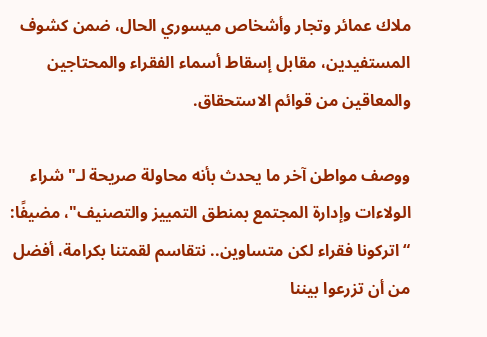ملاك عمائر وتجار وأشخاص ميسوري الحال، ضمن كشوف المستفيدين، مقابل إسقاط أسماء الفقراء والمحتاجين والمعاقين من قوائم الاستحقاق.

ووصف مواطن آخر ما يحدث بأنه محاولة صريحة لـ"شراء الولاءات وإدارة المجتمع بمنطق التمييز والتصنيف"، مضيفًا: “اتركونا فقراء لكن متساوين.. نتقاسم لقمتنا بكرامة، أفضل من أن تزرعوا بيننا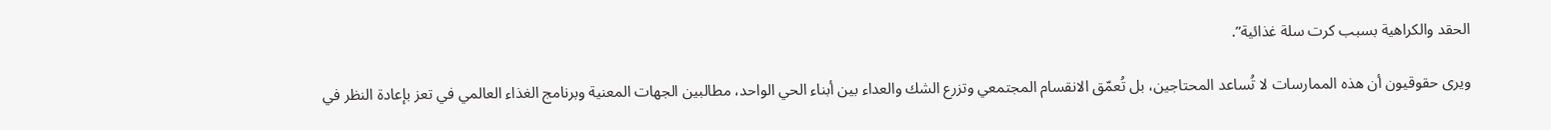الحقد والكراهية بسبب كرت سلة غذائية”.

ويرى حقوقيون أن هذه الممارسات لا تُساعد المحتاجين، بل تُعمّق الانقسام المجتمعي وتزرع الشك والعداء بين أبناء الحي الواحد، مطالبين الجهات المعنية وبرنامج الغذاء العالمي في تعز بإعادة النظر في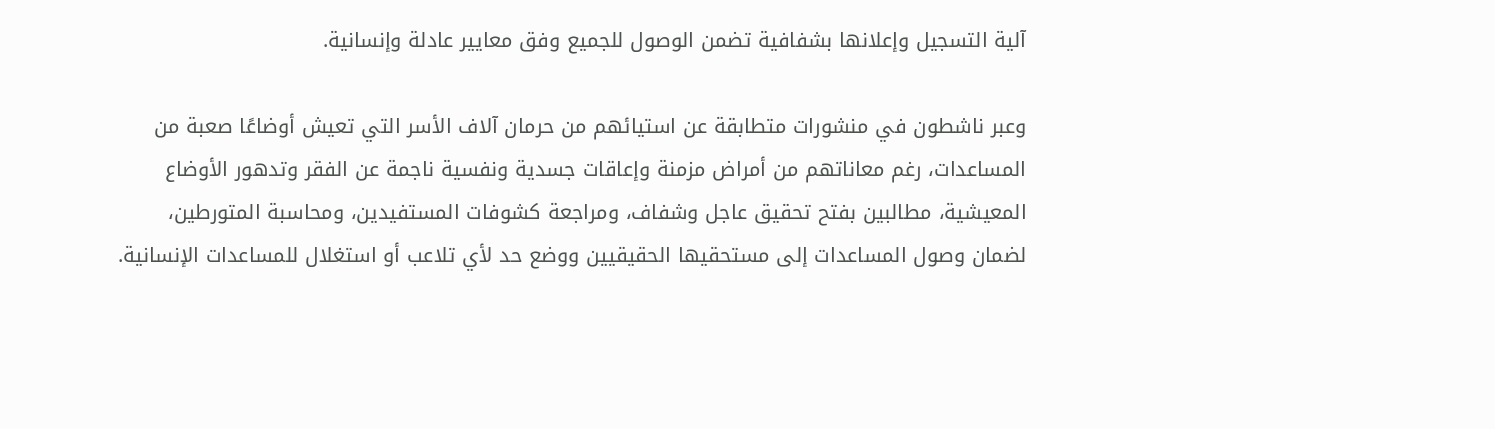آلية التسجيل وإعلانها بشفافية تضمن الوصول للجميع وفق معايير عادلة وإنسانية.

وعبر ناشطون في منشورات متطابقة عن استيائهم من حرمان آلاف الأسر التي تعيش أوضاعًا صعبة من المساعدات، رغم معاناتهم من أمراض مزمنة وإعاقات جسدية ونفسية ناجمة عن الفقر وتدهور الأوضاع المعيشية، مطالبين بفتح تحقيق عاجل وشفاف، ومراجعة كشوفات المستفيدين، ومحاسبة المتورطين، لضمان وصول المساعدات إلى مستحقيها الحقيقيين ووضع حد لأي تلاعب أو استغلال للمساعدات الإنسانية.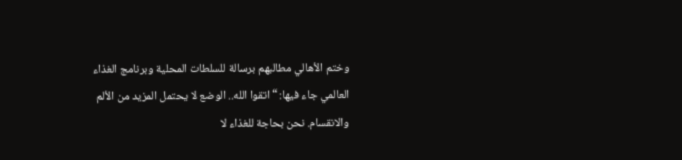وختم الأهالي مطالبهم برسالة للسلطات المحلية وبرنامج الغذاء العالمي جاء فيها: “اتقوا الله.. الوضع لا يحتمل المزيد من الألم والانقسام. نحن بحاجة للغذاء لا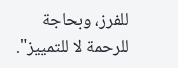للفرز، وبحاجة للرحمة لا للتمييز".